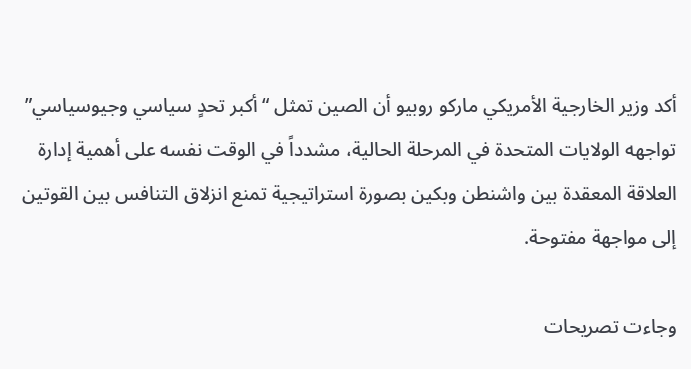أكد وزير الخارجية الأمريكي ماركو روبيو أن الصين تمثل “أكبر تحدٍ سياسي وجيوسياسي” تواجهه الولايات المتحدة في المرحلة الحالية، مشدداً في الوقت نفسه على أهمية إدارة العلاقة المعقدة بين واشنطن وبكين بصورة استراتيجية تمنع انزلاق التنافس بين القوتين إلى مواجهة مفتوحة.

وجاءت تصريحات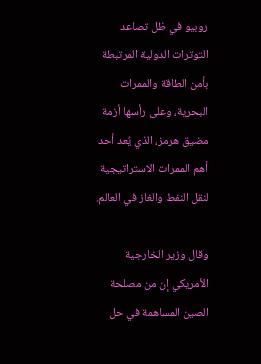روبيو في ظل تصاعد التوترات الدولية المرتبطة بأمن الطاقة والممرات البحرية، وعلى رأسها أزمة مضيق هرمز، الذي يُعد أحد أهم الممرات الاستراتيجية لنقل النفط والغاز في العالم.

وقال وزير الخارجية الأمريكي إن من مصلحة الصين المساهمة في حل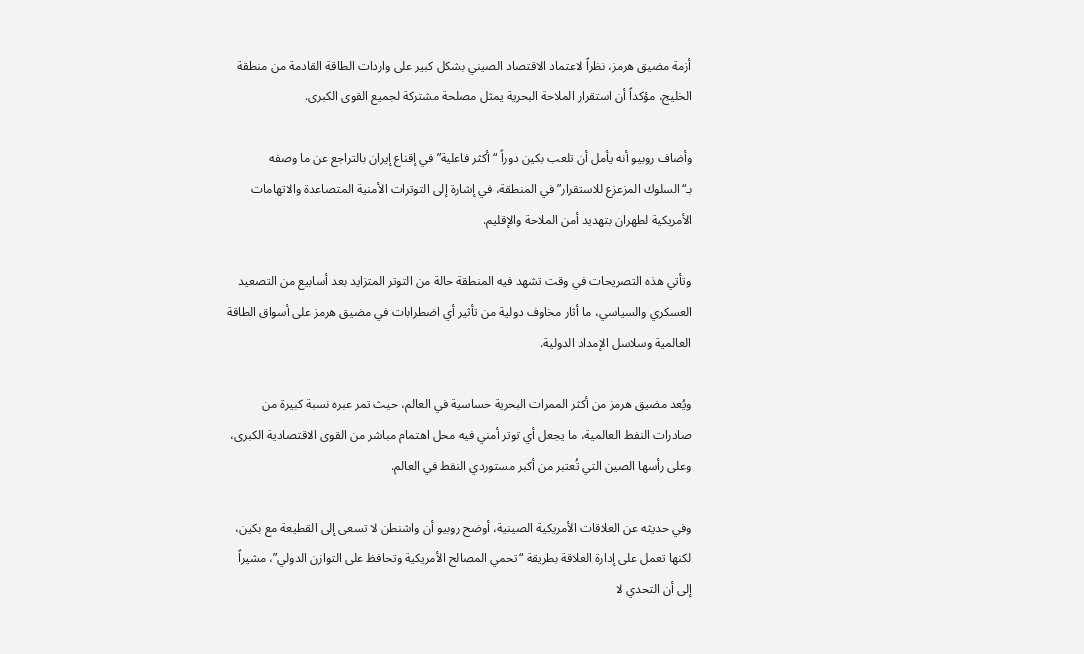أزمة مضيق هرمز، نظراً لاعتماد الاقتصاد الصيني بشكل كبير على واردات الطاقة القادمة من منطقة الخليج، مؤكداً أن استقرار الملاحة البحرية يمثل مصلحة مشتركة لجميع القوى الكبرى.

وأضاف روبيو أنه يأمل أن تلعب بكين دوراً “أكثر فاعلية” في إقناع إيران بالتراجع عن ما وصفه بـ“السلوك المزعزع للاستقرار” في المنطقة، في إشارة إلى التوترات الأمنية المتصاعدة والاتهامات الأمريكية لطهران بتهديد أمن الملاحة والإقليم.

وتأتي هذه التصريحات في وقت تشهد فيه المنطقة حالة من التوتر المتزايد بعد أسابيع من التصعيد العسكري والسياسي، ما أثار مخاوف دولية من تأثير أي اضطرابات في مضيق هرمز على أسواق الطاقة العالمية وسلاسل الإمداد الدولية.

ويُعد مضيق هرمز من أكثر الممرات البحرية حساسية في العالم، حيث تمر عبره نسبة كبيرة من صادرات النفط العالمية، ما يجعل أي توتر أمني فيه محل اهتمام مباشر من القوى الاقتصادية الكبرى، وعلى رأسها الصين التي تُعتبر من أكبر مستوردي النفط في العالم.

وفي حديثه عن العلاقات الأمريكية الصينية، أوضح روبيو أن واشنطن لا تسعى إلى القطيعة مع بكين، لكنها تعمل على إدارة العلاقة بطريقة “تحمي المصالح الأمريكية وتحافظ على التوازن الدولي”، مشيراً إلى أن التحدي لا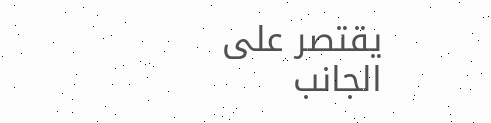يقتصر على الجانب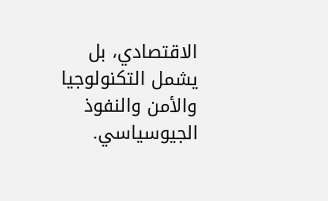الاقتصادي، بل يشمل التكنولوجيا والأمن والنفوذ الجيوسياسي.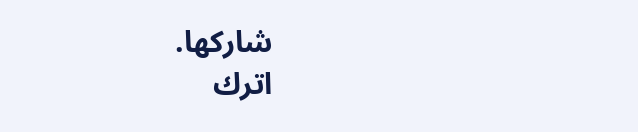شاركها.
اترك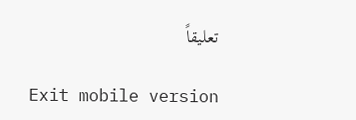تعليقاً

Exit mobile version